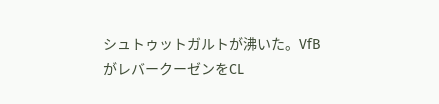シュトゥットガルトが沸いた。VfBがレバークーゼンをCL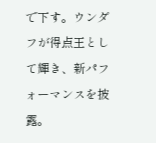で下す。ウンダフが得点王として輝き、新パフォーマンスを披露。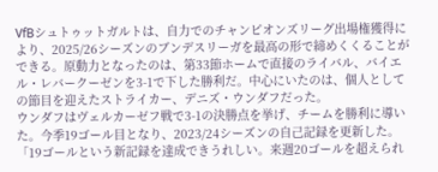VfBシュトゥットガルトは、自力でのチャンピオンズリーグ出場権獲得により、2025/26シーズンのブンデスリーガを最高の形で締めくくることができる。原動力となったのは、第33節ホームで直接のライバル、バイエル・レバークーゼンを3-1で下した勝利だ。中心にいたのは、個人としての節目を迎えたストライカー、デニズ・ウンダフだった。
ウンダフはヴェルカーゼフ戦で3-1の決勝点を挙げ、チームを勝利に導いた。今季19ゴール目となり、2023/24シーズンの自己記録を更新した。
「19ゴールという新記録を達成できうれしい。来週20ゴールを超えられ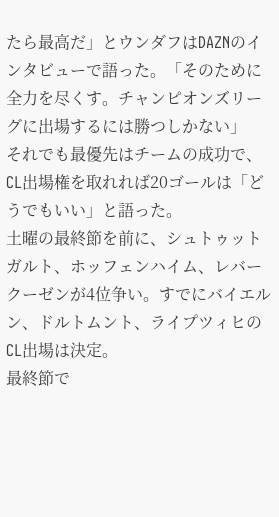たら最高だ」とウンダフはDAZNのインタビューで語った。「そのために全力を尽くす。チャンピオンズリーグに出場するには勝つしかない」
それでも最優先はチームの成功で、CL出場権を取れれば20ゴールは「どうでもいい」と語った。
土曜の最終節を前に、シュトゥットガルト、ホッフェンハイム、レバークーゼンが4位争い。すでにバイエルン、ドルトムント、ライプツィヒのCL出場は決定。
最終節で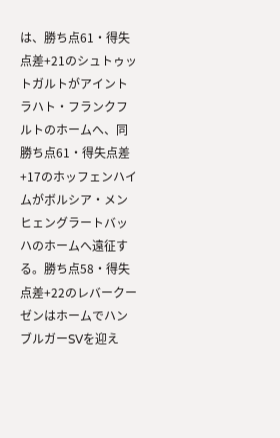は、勝ち点61・得失点差+21のシュトゥットガルトがアイントラハト・フランクフルトのホームへ、同勝ち点61・得失点差+17のホッフェンハイムがボルシア・メンヒェングラートバッハのホームへ遠征する。勝ち点58・得失点差+22のレバークーゼンはホームでハンブルガーSVを迎え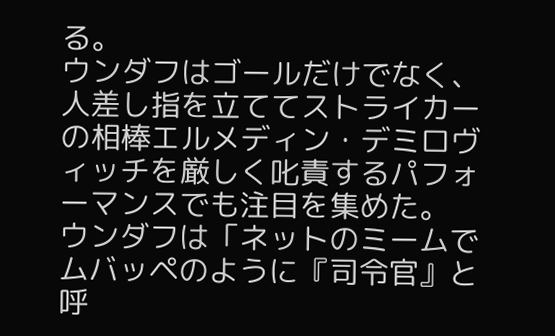る。
ウンダフはゴールだけでなく、人差し指を立ててストライカーの相棒エルメディン・デミロヴィッチを厳しく叱責するパフォーマンスでも注目を集めた。
ウンダフは「ネットのミームでムバッペのように『司令官』と呼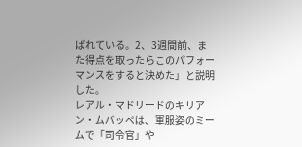ばれている。2、3週間前、また得点を取ったらこのパフォーマンスをすると決めた」と説明した。
レアル・マドリードのキリアン・ムバッペは、軍服姿のミームで「司令官」や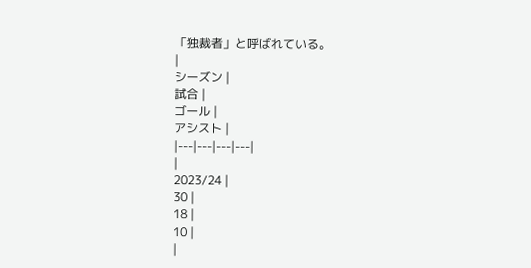「独裁者」と呼ばれている。
|
シーズン |
試合 |
ゴール |
アシスト |
|---|---|---|---|
|
2023/24 |
30 |
18 |
10 |
|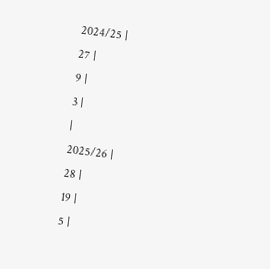2024/25 |
27 |
9 |
3 |
|
2025/26 |
28 |
19 |
5 |